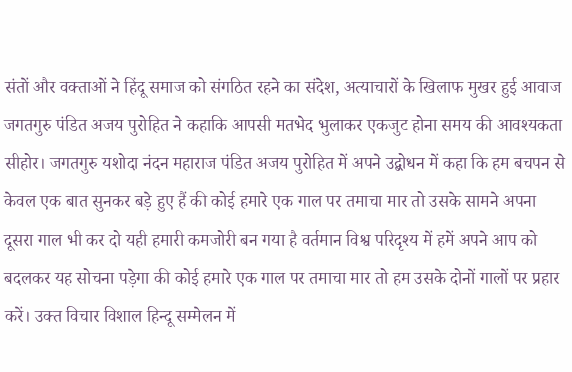संतों और वक्ताओं ने हिंदू समाज को संगठित रहने का संदेश, अत्याचारों के खिलाफ मुखर हुई आवाज
जगतगुरु पंडित अजय पुरोहित ने कहाकि आपसी मतभेद भुलाकर एकजुट होना समय की आवश्यकता
सीहोर। जगतगुरु यशोदा नंदन महाराज पंडित अजय पुरोहित में अपने उद्बोधन में कहा कि हम बचपन से केवल एक बात सुनकर बड़े हुए हैं की कोई हमारे एक गाल पर तमाचा मार तो उसके सामने अपना दूसरा गाल भी कर दो यही हमारी कमजोरी बन गया है वर्तमान विश्व परिदृश्य में हमें अपने आप को बदलकर यह सोचना पड़ेगा की कोई हमारे एक गाल पर तमाचा मार तो हम उसके दोनों गालों पर प्रहार करें। उक्त विचार विशाल हिन्दू सम्मेलन में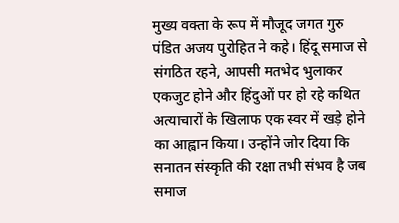मुख्य वक्ता के रूप में मौजूद जगत गुरु पंडित अजय पुरोहित ने कहे। हिंदू समाज से संगठित रहने, आपसी मतभेद भुलाकर एकजुट होने और हिंदुओं पर हो रहे कथित अत्याचारों के खिलाफ एक स्वर में खड़े होने का आह्वान किया। उन्होंने जोर दिया कि सनातन संस्कृति की रक्षा तभी संभव है जब समाज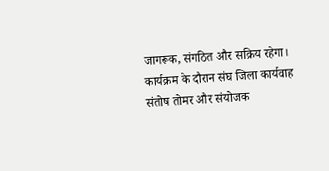जागरूक, संगठित और सक्रिय रहेगा।
कार्यक्रम के दौरान संघ जिला कार्यवाह संतोष तोमर और संयोजक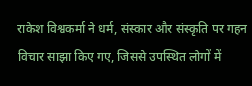राकेश विश्वकर्मा ने धर्म, संस्कार और संस्कृति पर गहन विचार साझा किए गए, जिससे उपस्थित लोगों में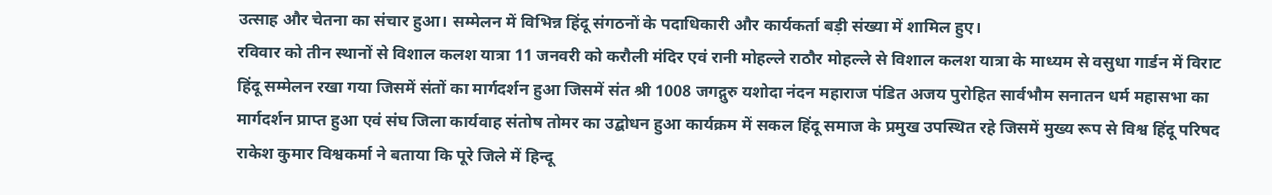उत्साह और चेतना का संचार हुआ। सम्मेलन में विभिन्न हिंदू संगठनों के पदाधिकारी और कार्यकर्ता बड़ी संख्या में शामिल हुए।
रविवार को तीन स्थानों से विशाल कलश यात्रा 11 जनवरी को करौली मंदिर एवं रानी मोहल्ले राठौर मोहल्ले से विशाल कलश यात्रा के माध्यम से वसुधा गार्डन में विराट हिंदू सम्मेलन रखा गया जिसमें संतों का मार्गदर्शन हुआ जिसमें संत श्री 1008 जगद्गुरु यशोदा नंदन महाराज पंडित अजय पुरोहित सार्वभौम सनातन धर्म महासभा का मार्गदर्शन प्राप्त हुआ एवं संघ जिला कार्यवाह संतोष तोमर का उद्बोधन हुआ कार्यक्रम में सकल हिंदू समाज के प्रमुख उपस्थित रहे जिसमें मुख्य रूप से विश्व हिंदू परिषद राकेश कुमार विश्वकर्मा ने बताया कि पूरे जिले में हिन्दू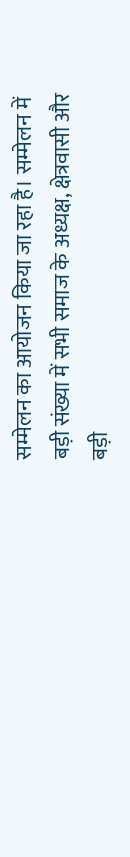सम्मेलन का आयोजन किया जा रहा है। सम्मेलन में बड़ी संख्या में सभी समाज के अध्यक्ष, क्षेत्रवासी और बड़ी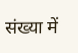संख्या में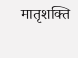मातृशक्ति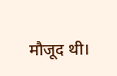मौजूद थी।